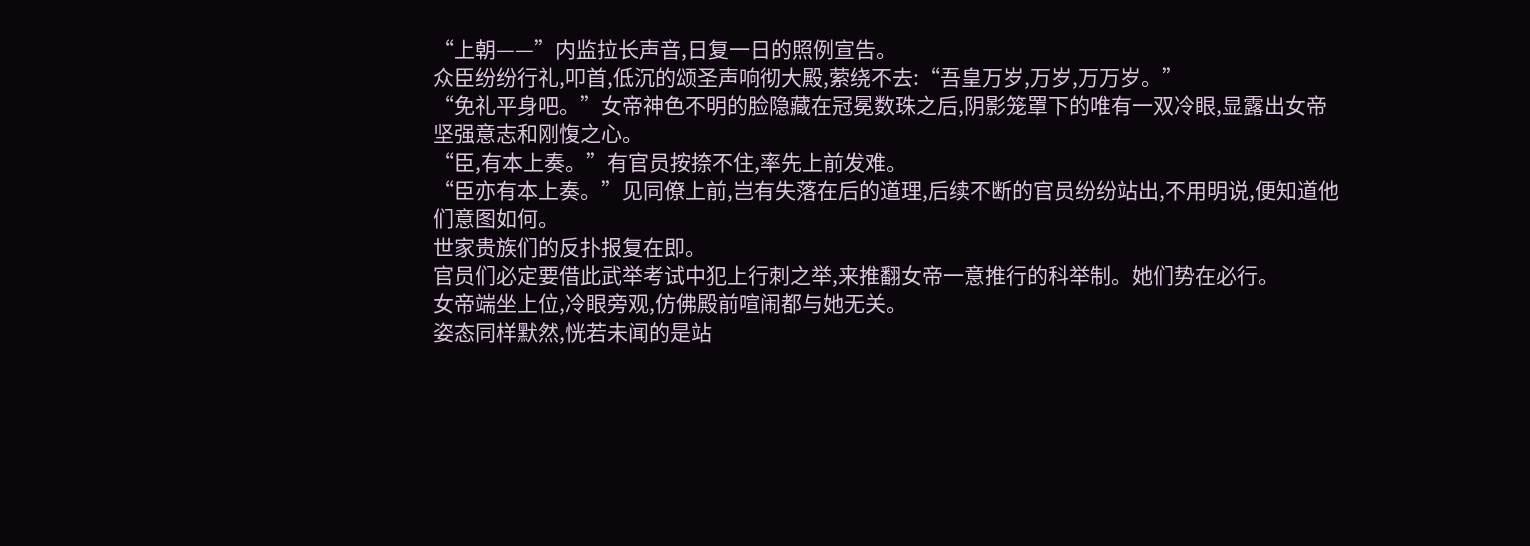“上朝——”内监拉长声音,日复一日的照例宣告。
众臣纷纷行礼,叩首,低沉的颂圣声响彻大殿,萦绕不去:“吾皇万岁,万岁,万万岁。”
“免礼平身吧。”女帝神色不明的脸隐藏在冠冕数珠之后,阴影笼罩下的唯有一双冷眼,显露出女帝坚强意志和刚愎之心。
“臣,有本上奏。”有官员按捺不住,率先上前发难。
“臣亦有本上奏。”见同僚上前,岂有失落在后的道理,后续不断的官员纷纷站出,不用明说,便知道他们意图如何。
世家贵族们的反扑报复在即。
官员们必定要借此武举考试中犯上行刺之举,来推翻女帝一意推行的科举制。她们势在必行。
女帝端坐上位,冷眼旁观,仿佛殿前喧闹都与她无关。
姿态同样默然,恍若未闻的是站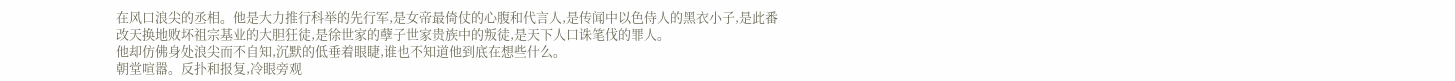在风口浪尖的丞相。他是大力推行科举的先行军,是女帝最倚仗的心腹和代言人,是传闻中以色侍人的黑衣小子,是此番改天换地败坏祖宗基业的大胆狂徒,是徐世家的孽子世家贵族中的叛徒,是天下人口诛笔伐的罪人。
他却仿佛身处浪尖而不自知,沉默的低垂着眼睫,谁也不知道他到底在想些什么。
朝堂喧嚣。反扑和报复,冷眼旁观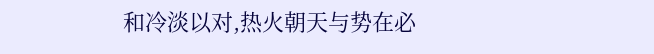和冷淡以对,热火朝天与势在必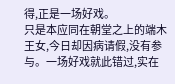得,正是一场好戏。
只是本应同在朝堂之上的端木王女,今日却因病请假,没有参与。一场好戏就此错过,实在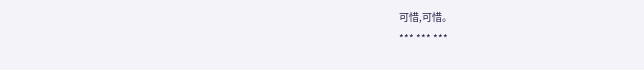可惜,可惜。
*** *** ***